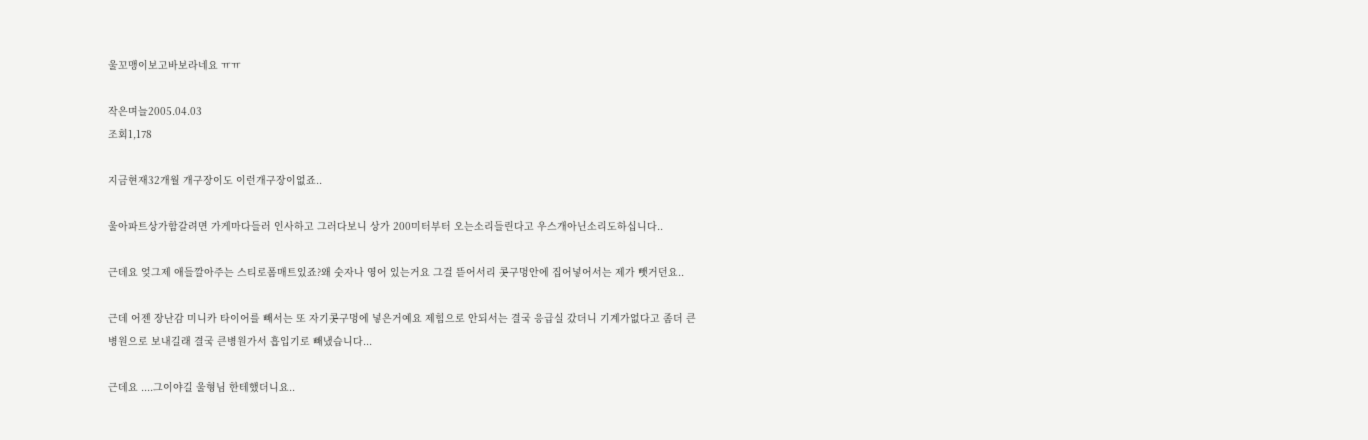울꼬맹이보고바보라네요 ㅠㅠ

작은며늘2005.04.03
조회1,178

지금현재32개월 개구장이도 이런개구장이없죠..

울아파트상가함갈려면 가게마다들러 인사하고 그러다보니 상가 200미터부터 오는소리들린다고 우스개아닌소리도하십니다..

근데요 엊그제 애들깔아주는 스티로폼매트있죠?왜 숫자나 영어 있는거요 그걸 뜯어서리 콧구멍안에 집어넣어서는 제가 뺏거던요..

근데 어젠 장난감 미니카 타이어를 빼서는 또 자기콧구멍에 넣은거예요 제힘으로 안되서는 결국 응급실 갔더니 기계가없다고 좀더 큰병원으로 보내길래 결국 큰병원가서 흡입기로 빼냈습니다...

근데요 ....그이야길 울형님 한테했더니요..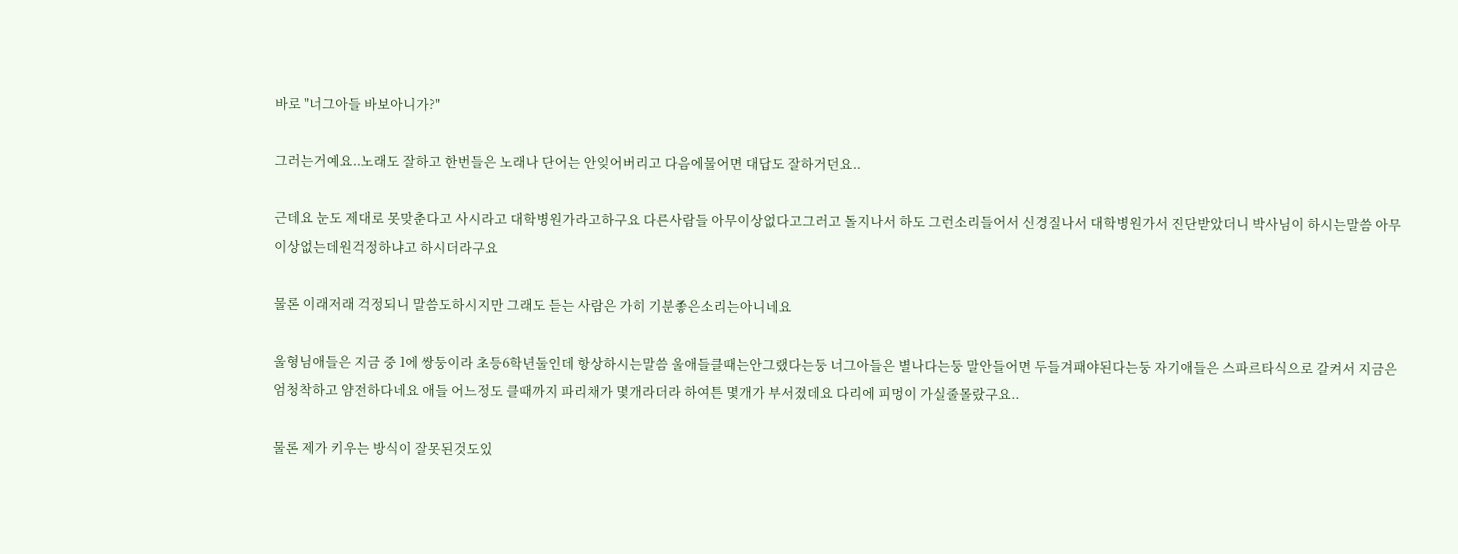바로 "너그아들 바보아니가?"

그러는거예요..노래도 잘하고 한번들은 노래나 단어는 안잊어버리고 다음에물어면 대답도 잘하거던요..

근데요 눈도 제대로 못맞춘다고 사시라고 대학병원가라고하구요 다른사람들 아무이상없다고그러고 돌지나서 하도 그런소리들어서 신경질나서 대학병원가서 진단받았더니 박사님이 하시는말씀 아무이상없는데원걱정하냐고 하시더라구요

물론 이래저래 걱정되니 말씀도하시지만 그래도 듣는 사람은 가히 기분좋은소리는아니네요

울형님애들은 지금 중 1에 쌍둥이라 초등6학년둘인데 항상하시는말씀 울애들클때는안그랬다는둥 너그아들은 별나다는둥 말안들어면 두들겨패야된다는둥 자기애들은 스파르타식으로 갈켜서 지금은 엄청착하고 얌전하다네요 애들 어느정도 클때까지 파리채가 몇개라더라 하여튼 몇개가 부서졌데요 다리에 피멍이 가실줄몰랐구요..

물론 제가 키우는 방식이 잘못된것도있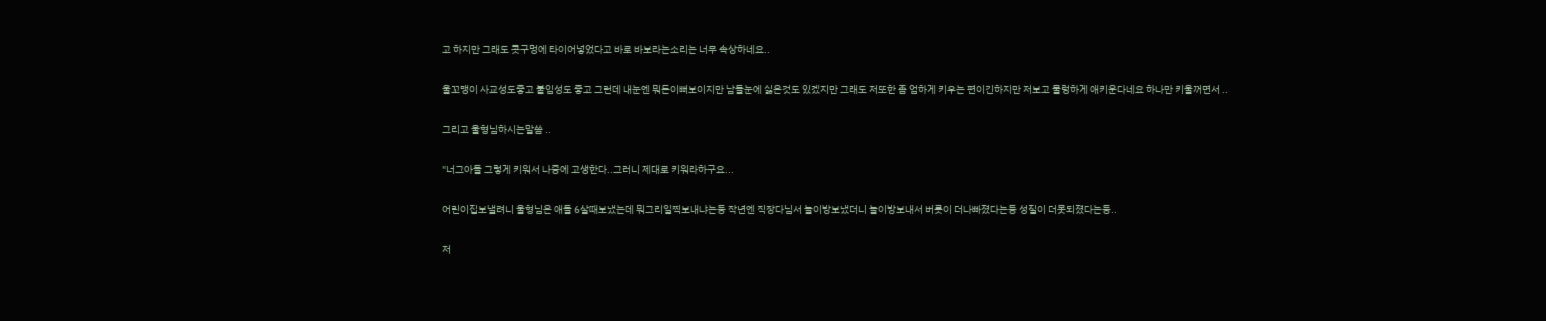고 하지만 그래도 콧구멍에 타이어넣었다고 바로 바보라는소리는 너무 속상하네요..

울꼬맹이 사교성도좋고 붙임성도 좋고 그런데 내눈엔 뭐든이뻐보이지만 남들눈에 싫은것도 있겠지만 그래도 저또한 좀 엄하게 키우는 편이긴하지만 저보고 물렁하게 애키운다네요 하나만 키울꺼면서 ..

그리고 울형님하시는말씀 ..

"너그아들 그렇게 키워서 나중에 고생한다..그러니 제대로 키워라하구요...

어린이집보낼려니 울형님은 애들 6살때보냈는데 뭐그리일찍보내냐는둥 작년엔 직장다님서 놀이방보냈더니 놀이방보내서 버릇이 더나빠졌다는둥 성질이 더못되졌다는둥..

저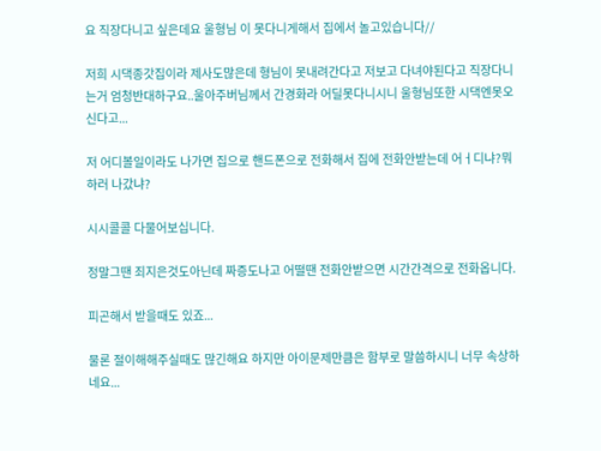요 직장다니고 싶은데요 울형님 이 못다니게해서 집에서 놀고있습니다//

저희 시댁종갓집이라 제사도많은데 형님이 못내려간다고 저보고 다녀야된다고 직장다니는거 엄청반대하구요..울아주버님께서 간경화라 어딜못다니시니 울형님또한 시댁엔못오신다고...

저 어디볼일이라도 나가면 집으로 핸드폰으로 전화해서 집에 전화안받는데 어ㅓ디냐?뭐하러 나갔냐?

시시콜콜 다물어보십니다.

정말그땐 죄지은것도아닌데 짜증도나고 어떨땐 전화안받으면 시간간격으로 전화옵니다.

피곤해서 받을때도 있죠...

물론 절이해해주실때도 많긴해요 하지만 아이문제만큼은 함부로 말씀하시니 너무 속상하네요...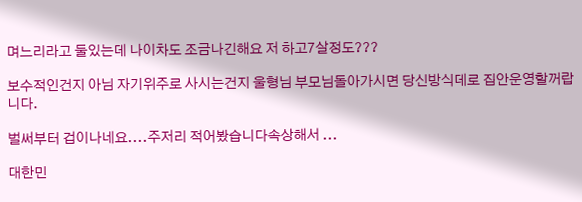며느리라고 둘있는데 나이차도 조금나긴해요 저 하고7살정도???

보수적인건지 아님 자기위주로 사시는건지 울형님 부모님돌아가시면 당신방식데로 집안운영할꺼랍니다.

벌써부터 겁이나네요....주저리 적어봤습니다속상해서 ...

대한민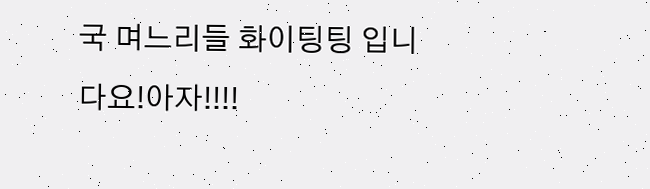국 며느리들 화이팅팅 입니다요!아자!!!!